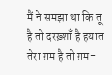मैं ने समझा था कि तू है तो दरख़्शाँ है हयात
तेरा ग़म है तो ग़म-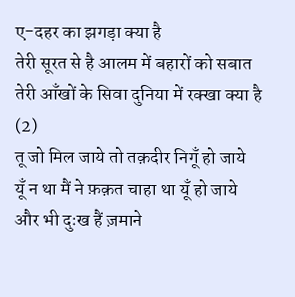ए-दहर का झगड़ा क्या है
तेरी सूरत से है आलम में बहारों को सबात
तेरी आँखों के सिवा दुनिया में रक्खा क्या है (2)
तू जो मिल जाये तो तक़दीर निगूँ हो जाये
यूँ न था मैं ने फ़क़त चाहा था यूँ हो जाये
और भी दुःख हैं ज़माने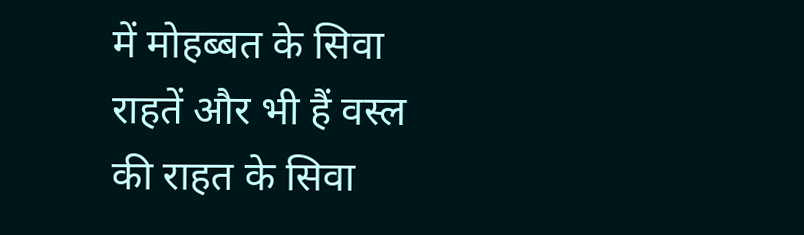में मोहब्बत के सिवा
राहतें और भी हैं वस्ल की राहत के सिवा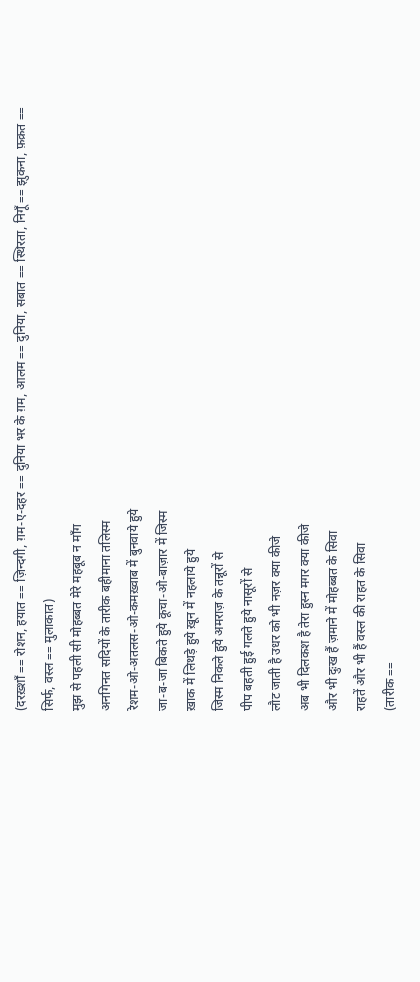(दरख़्शाँ == रोशन, हयात == ज़िन्दगी, ग़म-ए-दहर == दुनिया भर के ग़म, आलम == दुनिया, सबात == स्थिरता, निगूँ == झुकना, फ़क़त == सिर्फ, वस्ल == मुलाकात)
मुझ से पहली सी मोहब्बत मेरे महबूब न माँग
अनगिनत सदियों के तारीक बहीमाना तलिस्म
रेशम-ओ-अतलस-ओ-कमख़्वाब में बुनवाये हुये
जा-ब-जा बिकते हुये कूचा-ओ-बाज़ार में जिस्म
ख़ाक में लिथड़े हुये ख़ून में नहलाये हुये
जिस्म निकले हुये अमराज़ के तन्नूरों से
पीप बहती हुई गलते हुये नासूरों से
लौट जाती है उधर को भी नज़र क्या कीजे
अब भी दिलकश है तेरा हुस्न मगर क्या कीजे
और भी दुःख हैं ज़माने में मोहब्बत के सिवा
राहतें और भी हैं वस्ल की राहत के सिवा
(तारीक ==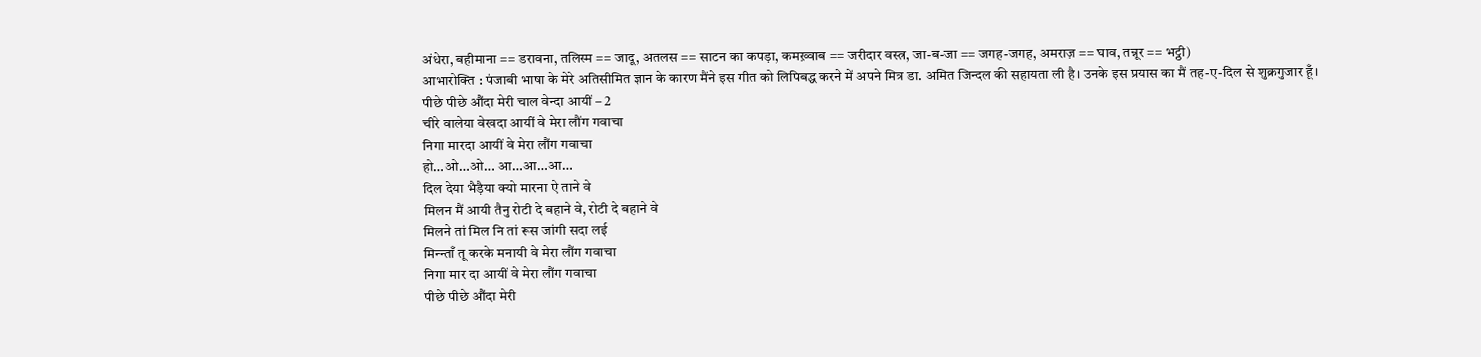अंधेरा, बहीमाना == डरावना, तलिस्म == जादू, अतलस == साटन का कपड़ा, कमख़्वाब == जरीदार वस्त्र, जा-ब-जा == जगह-जगह, अमराज़ == घाव, तन्नूर == भट्ठी)
आभारोक्ति : पंजाबी भाषा के मेरे अतिसीमित ज्ञान के कारण मैंने इस गीत को लिपिबद्ध करने में अपने मित्र डा. अमित जिन्दल की सहायता ली है। उनके इस प्रयास का मैं तह-ए-दिल से शुक्रगुजार हूँ।
पीछे पीछे औंदा मेरी चाल वेन्दा आयीं – 2
चीरे वालेया वेखदा आयीं वे मेरा लौंग गवाचा
निगा मारदा आयीं वे मेरा लौंग गवाचा
हो…ओ…ओ… आ…आ…आ…
दिल देया भैड़ैया क्यो मारना ऐ ताने वे
मिलन मैं आयी तैनु रोटी दे बहाने वे, रोटी दे बहाने वे
मिलने तां मिल नि तां रूस जांगी सदा लई
मिन्न्ताँ तू करके मनायी वे मेरा लौंग गवाचा
निगा मार दा आयीं वे मेरा लौंग गवाचा
पीछे पीछे औंदा मेरी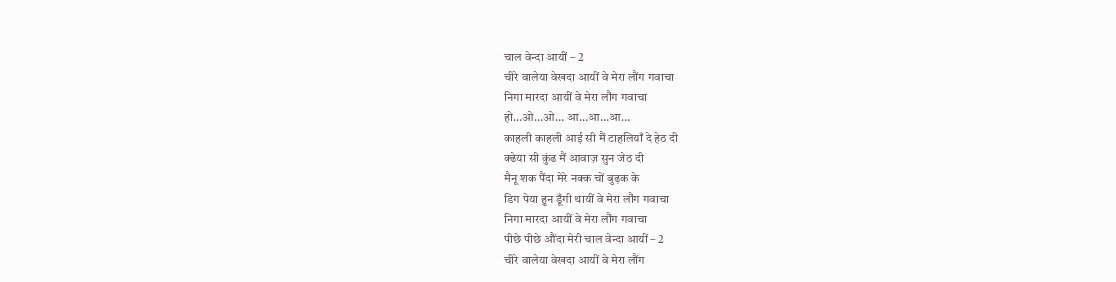चाल वेन्दा आयीं – 2
चीरे वालेया वेखदा आयीं वे मेरा लौंग गवाचा
निगा मारदा आयीं वे मेरा लौंग गवाचा
हो…ओ…ओ… आ…आ…आ…
काहली काहली आई सी मैं टाहलियाँ दे हेठ दी
क्ढेया सी कुंढ मैं आवाज़ सुन जेठ दी
मैनू शक पैंदा मेरे नक्क चों बुढ़क के
डिग पेया हुन डूँगी थायीं वे मेरा लौंग गवाचा
निगा मारदा आयीं वे मेरा लौंग गवाचा
पीछे पीछे औंदा मेरी चाल वेन्दा आयीं – 2
चीरे वालेया वेखदा आयीं वे मेरा लौंग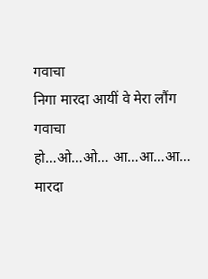गवाचा
निगा मारदा आयीं वे मेरा लौंग गवाचा
हो…ओ…ओ… आ…आ…आ…
मारदा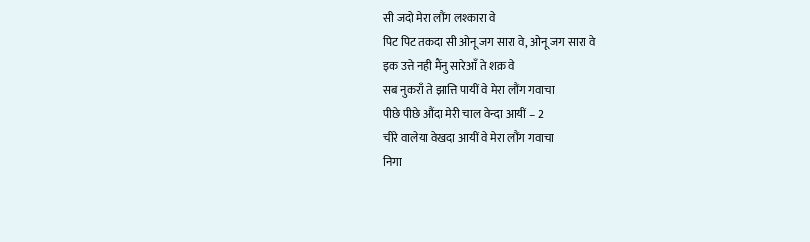सी जदो मेरा लौंग लश्कारा वे
पिट पिट तकदा सी ओनू जग सारा वे, ओनू जग सारा वे
इक उत्ते नही मैंनु सारेआँ ते शक़ वे
सब नुकराँ ते झात्ति पायीं वे मेरा लौंग गवाचा
पीछे पीछे औंदा मेरी चाल वेन्दा आयीं – 2
चीरे वालेया वेखदा आयीं वे मेरा लौंग गवाचा
निगा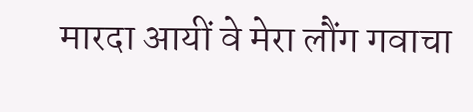मारदा आयीं वे मेरा लौंग गवाचा